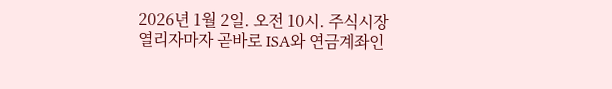2026년 1월 2일. 오전 10시. 주식시장 열리자마자 곧바로 ISA와 연금계좌인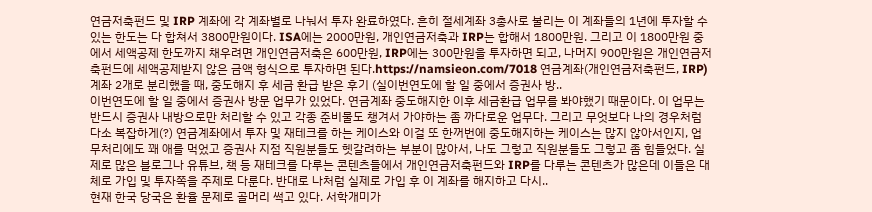연금저축펀드 및 IRP 계좌에 각 계좌별로 나눠서 투자 완료하였다. 흔히 절세계좌 3총사로 불리는 이 계좌들의 1년에 투자할 수 있는 한도는 다 합쳐서 3800만원이다. ISA에는 2000만원, 개인연금저축과 IRP는 합해서 1800만원. 그리고 이 1800만원 중에서 세액공제 한도까지 채우려면 개인연금저축은 600만원, IRP에는 300만원을 투자하면 되고, 나머지 900만원은 개인연금저축펀드에 세액공제받지 않은 금액 형식으로 투자하면 된다.https://namsieon.com/7018 연금계좌(개인연금저축펀드, IRP) 계좌 2개로 분리했을 때, 중도해지 후 세금 환급 받은 후기 (실이번연도에 할 일 중에서 증권사 방..
이번연도에 할 일 중에서 증권사 방문 업무가 있었다. 연금계좌 중도해지한 이후 세금환급 업무를 봐야했기 때문이다. 이 업무는 반드시 증권사 내방으로만 처리할 수 있고 각종 준비물도 챙겨서 가야하는 좀 까다로운 업무다. 그리고 무엇보다 나의 경우처럼 다소 복잡하게(?) 연금계좌에서 투자 및 재테크를 하는 케이스와 이걸 또 한꺼번에 중도해지하는 케이스는 많지 않아서인지, 업무처리에도 꽤 애를 먹었고 증권사 지점 직원분들도 헷갈려하는 부분이 많아서, 나도 그렇고 직원분들도 그렇고 좀 힘들었다. 실제로 많은 블로그나 유튜브, 책 등 재테크를 다루는 콘텐츠들에서 개인연금저축펀드와 IRP를 다루는 콘텐츠가 많은데 이들은 대체로 가입 및 투자쪽을 주제로 다룬다. 반대로 나처럼 실제로 가입 후 이 계좌를 해지하고 다시..
현재 한국 당국은 환율 문제로 골머리 썩고 있다. 서학개미가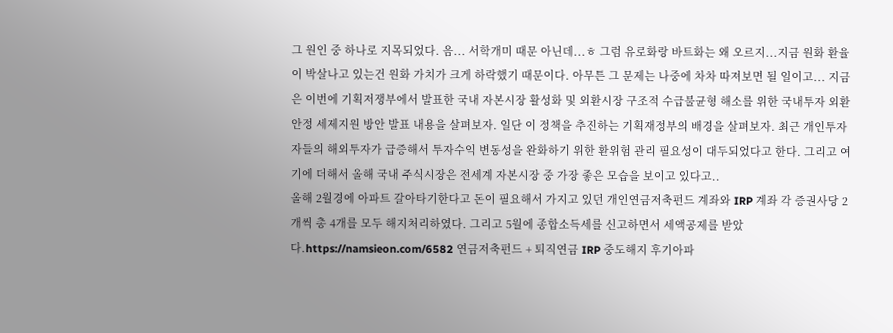그 원인 중 하나로 지목되었다. 음... 서학개미 때문 아닌데...ㅎ 그럼 유로화랑 바트화는 왜 오르지...지금 원화 환율이 박살나고 있는건 원화 가치가 크게 하락했기 때문이다. 아무튼 그 문제는 나중에 차차 따져보면 될 일이고... 지금은 이번에 기획저쟁부에서 발표한 국내 자본시장 활성화 및 외환시장 구조적 수급불균형 해소를 위한 국내투자 외환안정 세제지원 방안 발표 내용을 살펴보자. 일단 이 정책을 추진하는 기획재정부의 배경을 살펴보자. 최근 개인투자자들의 해외투자가 급증해서 투자수익 변동성을 완화하기 위한 환위험 관리 필요성이 대두되었다고 한다. 그리고 여기에 더해서 올해 국내 주식시장은 전세계 자본시장 중 가장 좋은 모습을 보이고 있다고..
올해 2월경에 아파트 갈아타기한다고 돈이 필요해서 가지고 있던 개인연금저축펀드 계좌와 IRP 계좌 각 증권사당 2개씩 총 4개를 모두 해지처리하였다. 그리고 5월에 종합소득세를 신고하면서 세액공제를 받았다.https://namsieon.com/6582 연금저축펀드 + 퇴직연금 IRP 중도해지 후기아파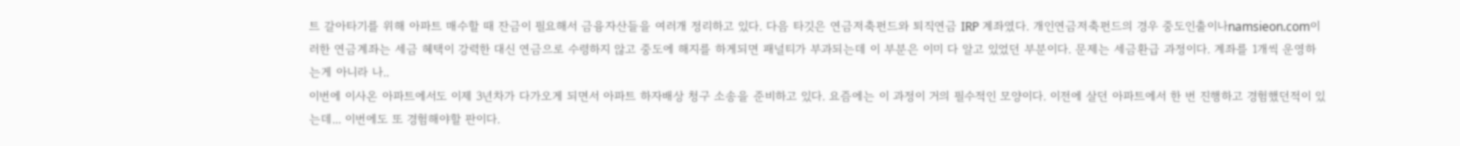트 갈아타기를 위해 아파트 매수할 때 잔금이 필요해서 금융자산들을 여러개 정리하고 있다. 다음 타깃은 연금저축펀드와 퇴직연금 IRP 계좌였다. 개인연금저축펀드의 경우 중도인출이나namsieon.com이러한 연금계좌는 세금 혜택이 강력한 대신 연금으로 수령하지 않고 중도에 해지를 하게되면 패널티가 부과되는데 이 부분은 이미 다 알고 있었던 부분이다. 문제는 세금환급 과정이다. 계좌를 1개씩 운영하는게 아니라 나..
이번에 이사온 아파트에서도 이제 3년차가 다가오게 되면서 아파트 하자배상 청구 소송을 준비하고 있다. 요즘에는 이 과정이 거의 필수적인 모양이다. 이전에 살던 아파트에서 한 번 진행하고 경험했던적이 있는데... 이번에도 또 경험해야할 판이다.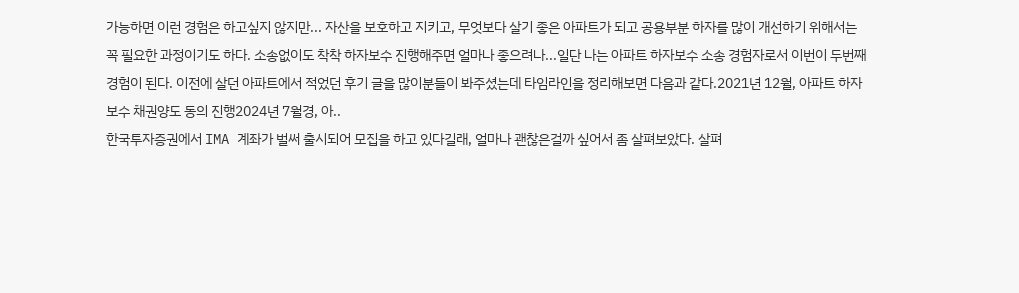가능하면 이런 경험은 하고싶지 않지만... 자산을 보호하고 지키고, 무엇보다 살기 좋은 아파트가 되고 공용부분 하자를 많이 개선하기 위해서는 꼭 필요한 과정이기도 하다. 소송없이도 착착 하자보수 진행해주면 얼마나 좋으려나...일단 나는 아파트 하자보수 소송 경험자로서 이번이 두번째 경험이 된다. 이전에 살던 아파트에서 적었던 후기 글을 많이분들이 봐주셨는데 타임라인을 정리해보면 다음과 같다.2021년 12월, 아파트 하자보수 채권양도 동의 진행2024년 7월경, 아..
한국투자증권에서 IMA 계좌가 벌써 출시되어 모집을 하고 있다길래, 얼마나 괜찮은걸까 싶어서 좀 살펴보았다. 살펴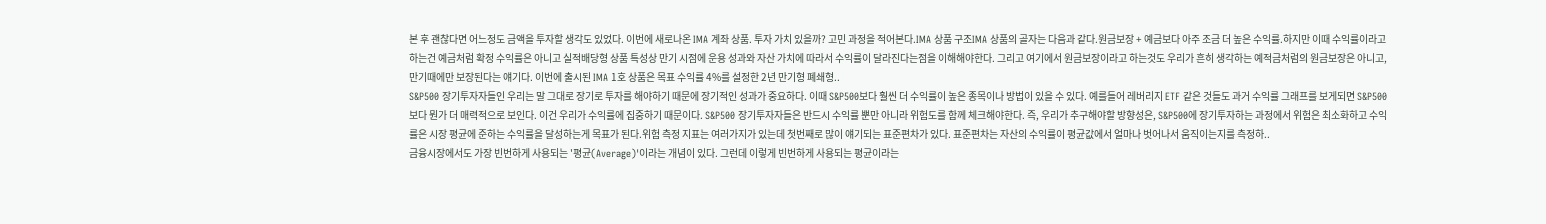본 후 괜찮다면 어느정도 금액을 투자할 생각도 있었다. 이번에 새로나온 IMA 계좌 상품. 투자 가치 있을까? 고민 과정을 적어본다.IMA 상품 구조IMA 상품의 골자는 다음과 같다.원금보장 + 예금보다 아주 조금 더 높은 수익률.하지만 이때 수익률이라고하는건 예금처럼 확정 수익률은 아니고 실적배당형 상품 특성상 만기 시점에 운용 성과와 자산 가치에 따라서 수익률이 달라진다는점을 이해해야한다. 그리고 여기에서 원금보장이라고 하는것도 우리가 흔히 생각하는 예적금처럼의 원금보장은 아니고, 만기때에만 보장된다는 얘기다. 이번에 출시된 IMA 1호 상품은 목표 수익률 4%를 설정한 2년 만기형 폐쇄형..
S&P500 장기투자자들인 우리는 말 그대로 장기로 투자를 해야하기 때문에 장기적인 성과가 중요하다. 이때 S&P500보다 훨씬 더 수익률이 높은 종목이나 방법이 있을 수 있다. 예를들어 레버리지 ETF 같은 것들도 과거 수익률 그래프를 보게되면 S&P500보다 뭔가 더 매력적으로 보인다. 이건 우리가 수익률에 집중하기 때문이다. S&P500 장기투자자들은 반드시 수익률 뿐만 아니라 위험도를 함께 체크해야한다. 즉, 우리가 추구해야할 방향성은, S&P500에 장기투자하는 과정에서 위험은 최소화하고 수익률은 시장 평균에 준하는 수익률을 달성하는게 목표가 된다.위험 측정 지표는 여러가지가 있는데 첫번째로 많이 얘기되는 표준편차가 있다. 표준편차는 자산의 수익률이 평균값에서 얼마나 벗어나서 움직이는지를 측정하..
금융시장에서도 가장 빈번하게 사용되는 '평균(Average)'이라는 개념이 있다. 그런데 이렇게 빈번하게 사용되는 평균이라는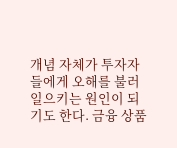개념 자체가 투자자들에게 오해를 불러일으키는 원인이 되기도 한다. 금융 상품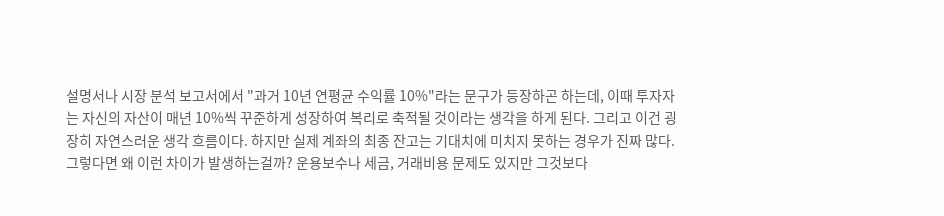설명서나 시장 분석 보고서에서 "과거 10년 연평균 수익률 10%"라는 문구가 등장하곤 하는데, 이때 투자자는 자신의 자산이 매년 10%씩 꾸준하게 성장하여 복리로 축적될 것이라는 생각을 하게 된다. 그리고 이건 굉장히 자연스러운 생각 흐름이다. 하지만 실제 계좌의 최종 잔고는 기대치에 미치지 못하는 경우가 진짜 많다. 그렇다면 왜 이런 차이가 발생하는걸까? 운용보수나 세금, 거래비용 문제도 있지만 그것보다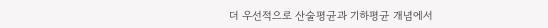더 우선적으로 산술평균과 기하평균 개념에서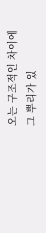오는 구조적인 차이에 그 뿌리가 있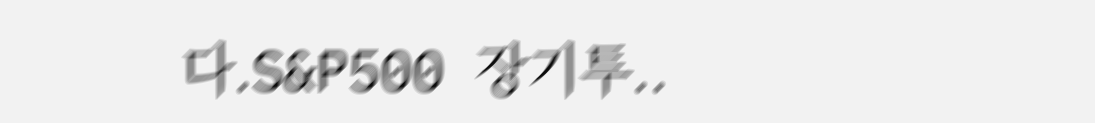다.S&P500 장기투..